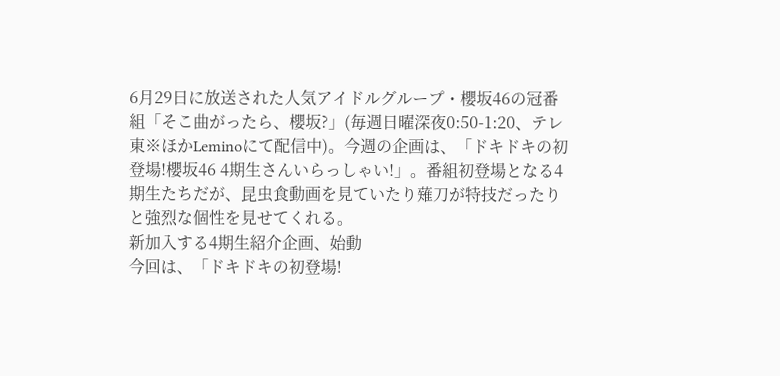6月29日に放送された人気アイドルグループ・櫻坂46の冠番組「そこ曲がったら、櫻坂?」(毎週日曜深夜0:50-1:20、テレ東※ほかLeminoにて配信中)。今週の企画は、「ドキドキの初登場!櫻坂46 4期生さんいらっしゃい!」。番組初登場となる4期生たちだが、昆虫食動画を見ていたり薙刀が特技だったりと強烈な個性を見せてくれる。
新加入する4期生紹介企画、始動
今回は、「ドキドキの初登場!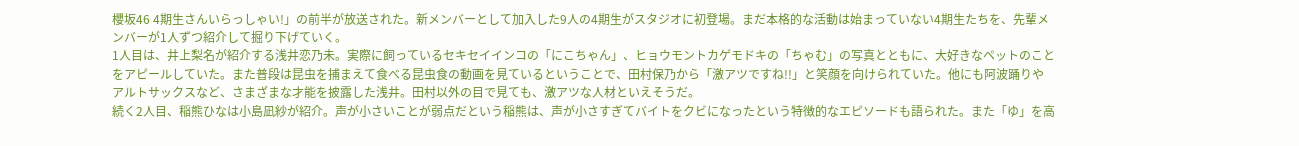櫻坂46 4期生さんいらっしゃい!」の前半が放送された。新メンバーとして加入した9人の4期生がスタジオに初登場。まだ本格的な活動は始まっていない4期生たちを、先輩メンバーが1人ずつ紹介して掘り下げていく。
1人目は、井上梨名が紹介する浅井恋乃未。実際に飼っているセキセイインコの「にこちゃん」、ヒョウモントカゲモドキの「ちゃむ」の写真とともに、大好きなペットのことをアピールしていた。また普段は昆虫を捕まえて食べる昆虫食の動画を見ているということで、田村保乃から「激アツですね!!」と笑顔を向けられていた。他にも阿波踊りやアルトサックスなど、さまざまな才能を披露した浅井。田村以外の目で見ても、激アツな人材といえそうだ。
続く2人目、稲熊ひなは小島凪紗が紹介。声が小さいことが弱点だという稲熊は、声が小さすぎてバイトをクビになったという特徴的なエピソードも語られた。また「ゆ」を高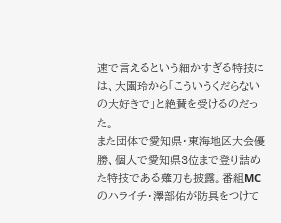速で言えるという細かすぎる特技には、大園玲から「こういうくだらないの大好きで」と絶賛を受けるのだった。
また団体で愛知県・東海地区大会優勝、個人で愛知県3位まで登り詰めた特技である薙刀も披露。番組MCのハライチ・澤部佑が防具をつけて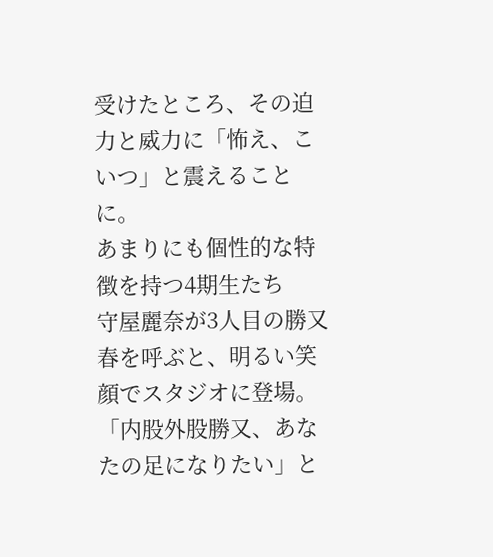受けたところ、その迫力と威力に「怖え、こいつ」と震えることに。
あまりにも個性的な特徴を持つ4期生たち
守屋麗奈が3人目の勝又春を呼ぶと、明るい笑顔でスタジオに登場。「内股外股勝又、あなたの足になりたい」と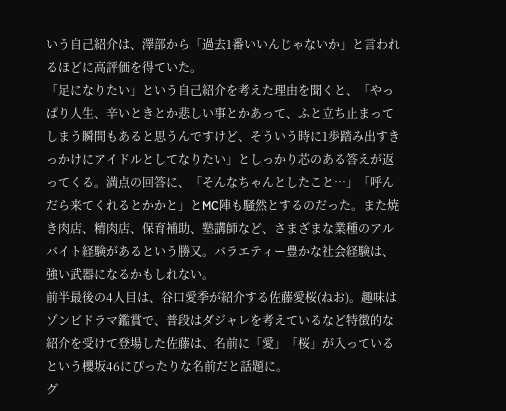いう自己紹介は、澤部から「過去1番いいんじゃないか」と言われるほどに高評価を得ていた。
「足になりたい」という自己紹介を考えた理由を聞くと、「やっぱり人生、辛いときとか悲しい事とかあって、ふと立ち止まってしまう瞬間もあると思うんですけど、そういう時に1歩踏み出すきっかけにアイドルとしてなりたい」としっかり芯のある答えが返ってくる。満点の回答に、「そんなちゃんとしたこと…」「呼んだら来てくれるとかかと」とMC陣も騒然とするのだった。また焼き肉店、精肉店、保育補助、塾講師など、さまざまな業種のアルバイト経験があるという勝又。バラエティー豊かな社会経験は、強い武器になるかもしれない。
前半最後の4人目は、谷口愛季が紹介する佐藤愛桜(ねお)。趣味はゾンビドラマ鑑賞で、普段はダジャレを考えているなど特徴的な紹介を受けて登場した佐藤は、名前に「愛」「桜」が入っているという櫻坂46にぴったりな名前だと話題に。
グ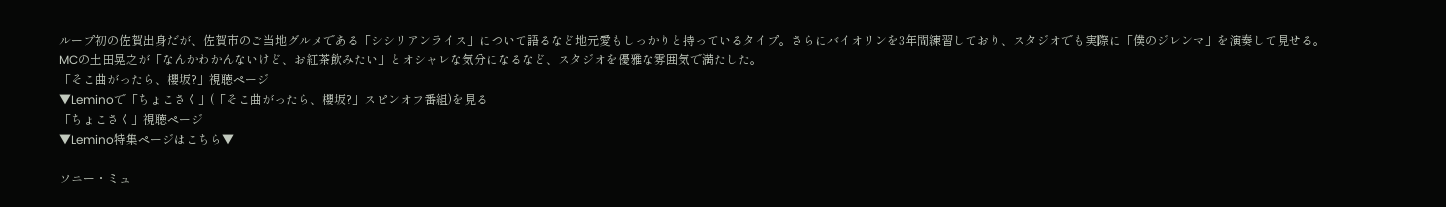ループ初の佐賀出身だが、佐賀市のご当地グルメである「シシリアンライス」について語るなど地元愛もしっかりと持っているタイプ。さらにバイオリンを3年間練習しており、スタジオでも実際に「僕のジレンマ」を演奏して見せる。MCの土田晃之が「なんかわかんないけど、お紅茶飲みたい」とオシャレな気分になるなど、スタジオを優雅な雰囲気で満たした。
「そこ曲がったら、櫻坂?」視聴ページ
▼Leminoで「ちょこさく」(「そこ曲がったら、櫻坂?」スピンオフ番組)を見る
「ちょこさく」視聴ページ
▼Lemino特集ページはこちら▼

ソニー・ミュ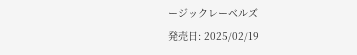ージックレーベルズ
発売日: 2025/02/19